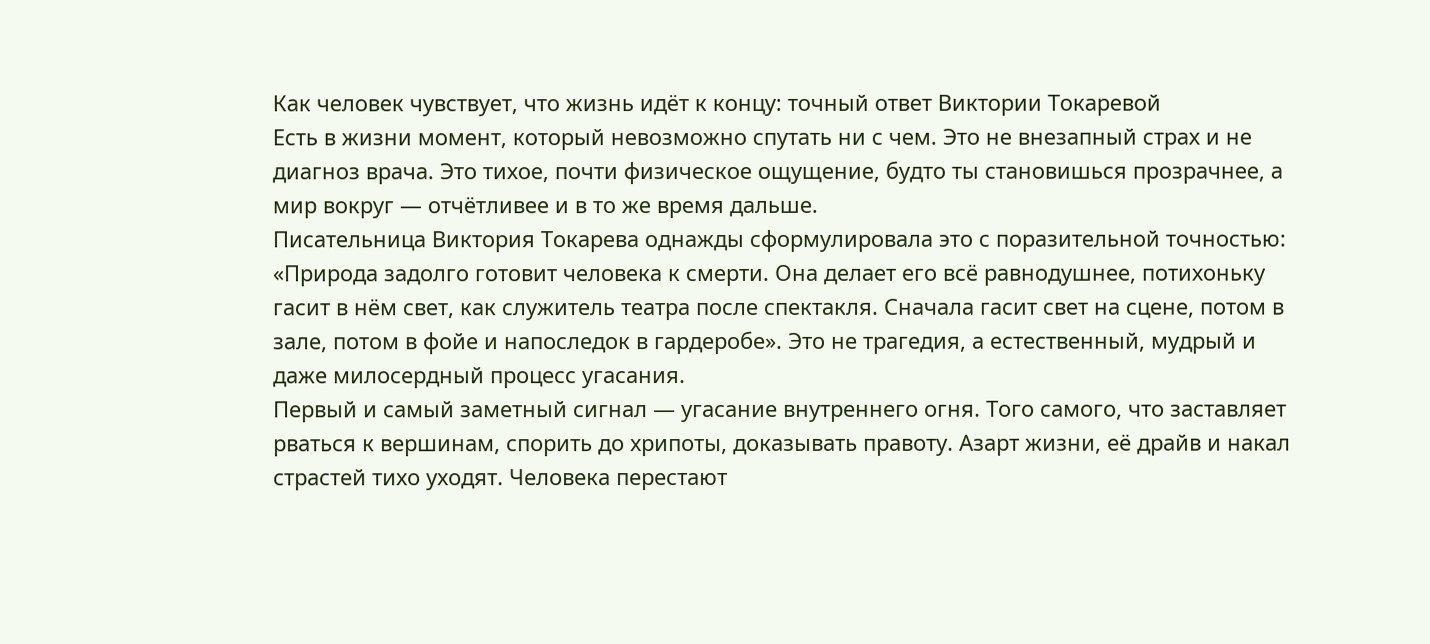Как человек чувствует, что жизнь идёт к концу: точный ответ Виктории Токаревой
Есть в жизни момент, который невозможно спутать ни с чем. Это не внезапный страх и не диагноз врача. Это тихое, почти физическое ощущение, будто ты становишься прозрачнее, а мир вокруг — отчётливее и в то же время дальше.
Писательница Виктория Токарева однажды сформулировала это с поразительной точностью: «Природа задолго готовит человека к смерти. Она делает его всё равнодушнее, потихоньку гасит в нём свет, как служитель театра после спектакля. Сначала гасит свет на сцене, потом в зале, потом в фойе и напоследок в гардеробе». Это не трагедия, а естественный, мудрый и даже милосердный процесс угасания.
Первый и самый заметный сигнал — угасание внутреннего огня. Того самого, что заставляет рваться к вершинам, спорить до хрипоты, доказывать правоту. Азарт жизни, её драйв и накал страстей тихо уходят. Человека перестают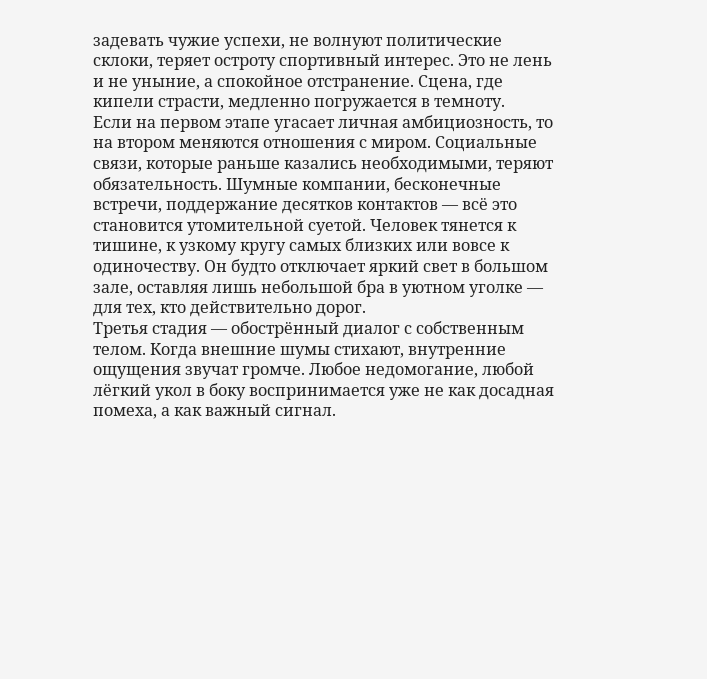задевать чужие успехи, не волнуют политические склоки, теряет остроту спортивный интерес. Это не лень и не уныние, а спокойное отстранение. Сцена, где кипели страсти, медленно погружается в темноту.
Если на первом этапе угасает личная амбициозность, то на втором меняются отношения с миром. Социальные связи, которые раньше казались необходимыми, теряют обязательность. Шумные компании, бесконечные встречи, поддержание десятков контактов — всё это становится утомительной суетой. Человек тянется к тишине, к узкому кругу самых близких или вовсе к одиночеству. Он будто отключает яркий свет в большом зале, оставляя лишь небольшой бра в уютном уголке — для тех, кто действительно дорог.
Третья стадия — обострённый диалог с собственным телом. Когда внешние шумы стихают, внутренние ощущения звучат громче. Любое недомогание, любой лёгкий укол в боку воспринимается уже не как досадная помеха, а как важный сигнал.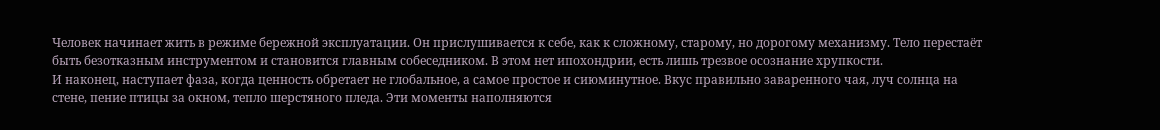Человек начинает жить в режиме бережной эксплуатации. Он прислушивается к себе, как к сложному, старому, но дорогому механизму. Тело перестаёт быть безотказным инструментом и становится главным собеседником. В этом нет ипохондрии, есть лишь трезвое осознание хрупкости.
И наконец, наступает фаза, когда ценность обретает не глобальное, а самое простое и сиюминутное. Вкус правильно заваренного чая, луч солнца на стене, пение птицы за окном, тепло шерстяного пледа. Эти моменты наполняются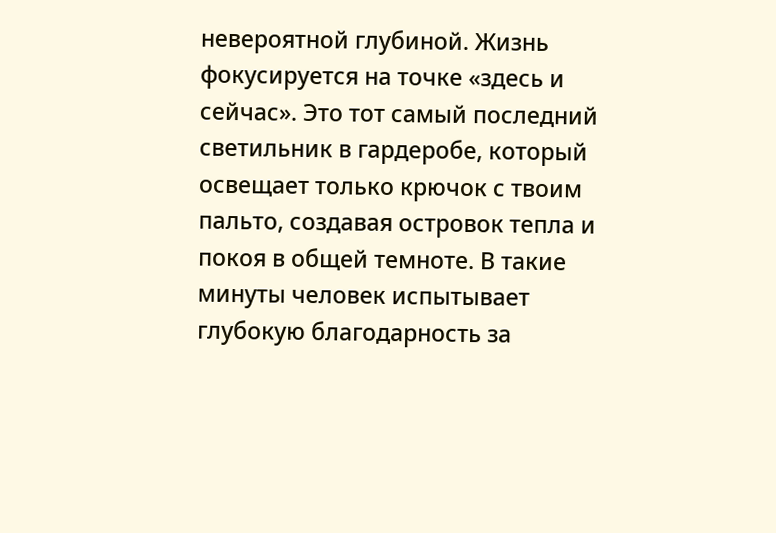невероятной глубиной. Жизнь фокусируется на точке «здесь и сейчас». Это тот самый последний светильник в гардеробе, который освещает только крючок с твоим пальто, создавая островок тепла и покоя в общей темноте. В такие минуты человек испытывает глубокую благодарность за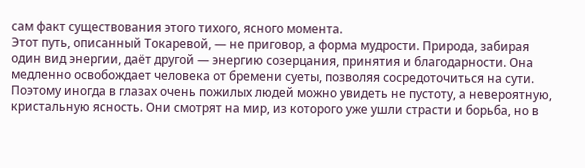сам факт существования этого тихого, ясного момента.
Этот путь, описанный Токаревой, — не приговор, а форма мудрости. Природа, забирая один вид энергии, даёт другой — энергию созерцания, принятия и благодарности. Она медленно освобождает человека от бремени суеты, позволяя сосредоточиться на сути. Поэтому иногда в глазах очень пожилых людей можно увидеть не пустоту, а невероятную, кристальную ясность. Они смотрят на мир, из которого уже ушли страсти и борьба, но в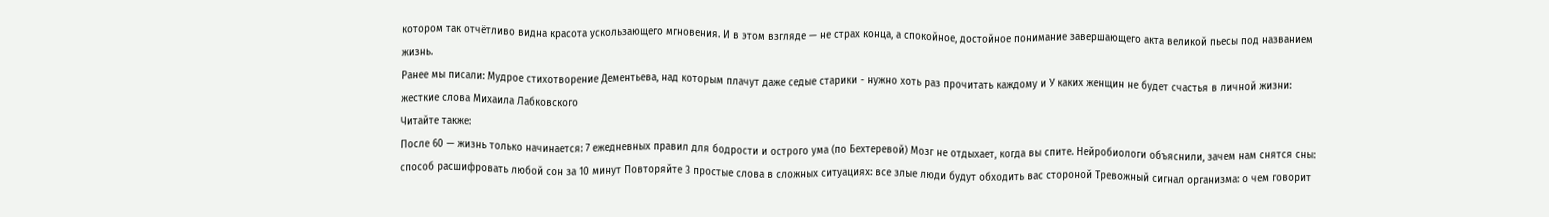котором так отчётливо видна красота ускользающего мгновения. И в этом взгляде — не страх конца, а спокойное, достойное понимание завершающего акта великой пьесы под названием жизнь.
Ранее мы писали: Мудрое стихотворение Дементьева, над которым плачут даже седые старики - нужно хоть раз прочитать каждому и У каких женщин не будет счастья в личной жизни: жесткие слова Михаила Лабковского
Читайте также:
После 60 — жизнь только начинается: 7 ежедневных правил для бодрости и острого ума (по Бехтеревой) Мозг не отдыхает, когда вы спите. Нейробиологи объяснили, зачем нам снятся сны: способ расшифровать любой сон за 10 минут Повторяйте 3 простые слова в сложных ситуациях: все злые люди будут обходить вас стороной Тревожный сигнал организма: о чем говорит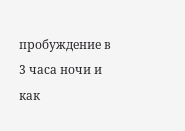пробуждение в 3 часа ночи и как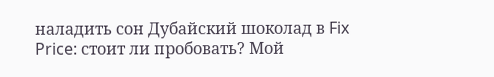наладить сон Дубайский шоколад в Fix Price: стоит ли пробовать? Мой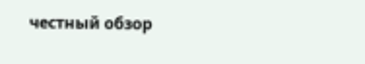честный обзор